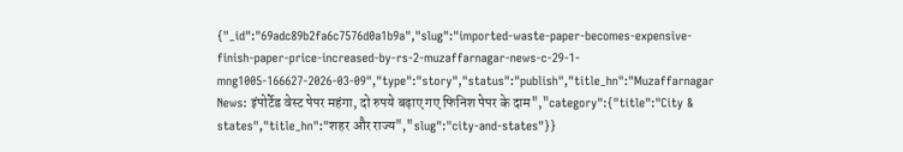{"_id":"69adc89b2fa6c7576d0a1b9a","slug":"imported-waste-paper-becomes-expensive-finish-paper-price-increased-by-rs-2-muzaffarnagar-news-c-29-1-mng1005-166627-2026-03-09","type":"story","status":"publish","title_hn":"Muzaffarnagar News: इंपोर्टेड वेस्ट पेपर महंगा, दो रुपये बढ़ाए गए फिनिश पेपर के दाम","category":{"title":"City & states","title_hn":"शहर और राज्य","slug":"city-and-states"}}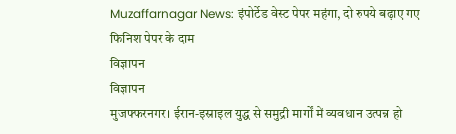Muzaffarnagar News: इंपोर्टेड वेस्ट पेपर महंगा, दो रुपये बढ़ाए गए फिनिश पेपर के दाम
विज्ञापन
विज्ञापन
मुजफ्फरनगर। ईरान-इस्राइल युद्ध से समुद्री मार्गों में व्यवधान उत्पन्न हो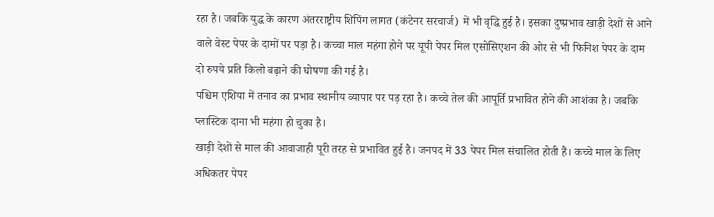रहा है। जबकि युद्ध के कारण अंतरराष्ट्रीय शिपिंग लागत (कंटेनर सरचार्ज) में भी वृद्धि हुई है। इसका दुष्प्रभाव खाड़ी देशों से आने वाले वेस्ट पेपर के दामों पर पड़ा है। कच्चा माल महंगा होने पर यूपी पेपर मिल एसोसिएशन की ओर से भी फिनिश पेपर के दाम दो रुपये प्रति किलो बढ़ाने की घोषणा की गई है।
पश्चिम एशिया में तनाव का प्रभाव स्थानीय व्यापार पर पड़ रहा है। कच्चे तेल की आपूर्ति प्रभावित होने की आशंका है। जबकि प्लास्टिक दाना भी महंगा हो चुका है।
खाड़ी देशों से माल की आवाजाही पूरी तरह से प्रभावित हुई है। जनपद में 33 पेपर मिल संचालित होती हैं। कच्चे माल के लिए अधिकतर पेपर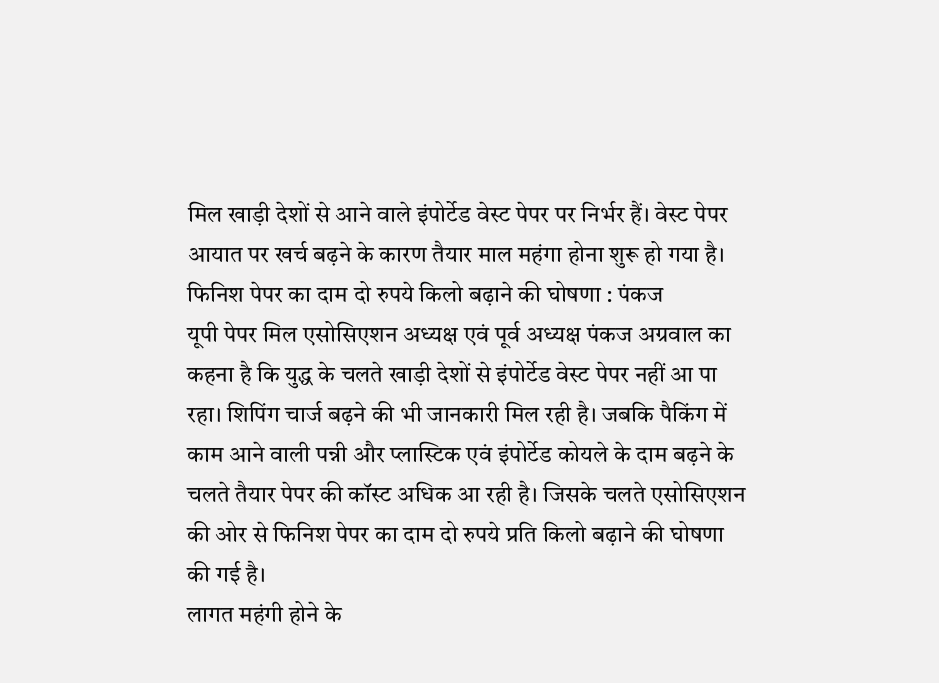मिल खाड़ी देशों से आने वाले इंपोर्टेड वेस्ट पेपर पर निर्भर हैं। वेस्ट पेपर आयात पर खर्च बढ़ने के कारण तैयार माल महंगा होना शुरू हो गया है।
फिनिश पेपर का दाम दो रुपये किलो बढ़ाने की घोषणा : पंकज
यूपी पेपर मिल एसोसिएशन अध्यक्ष एवं पूर्व अध्यक्ष पंकज अग्रवाल का कहना है कि युद्ध के चलते खाड़ी देशों से इंपोर्टेड वेस्ट पेपर नहीं आ पा रहा। शिपिंग चार्ज बढ़ने की भी जानकारी मिल रही है। जबकि पैकिंग में काम आने वाली पन्नी और प्लास्टिक एवं इंपोर्टेड कोयले के दाम बढ़ने के चलते तैयार पेपर की कॉस्ट अधिक आ रही है। जिसके चलते एसोसिएशन की ओर से फिनिश पेपर का दाम दो रुपये प्रति किलो बढ़ाने की घोषणा की गई है।
लागत महंगी होने के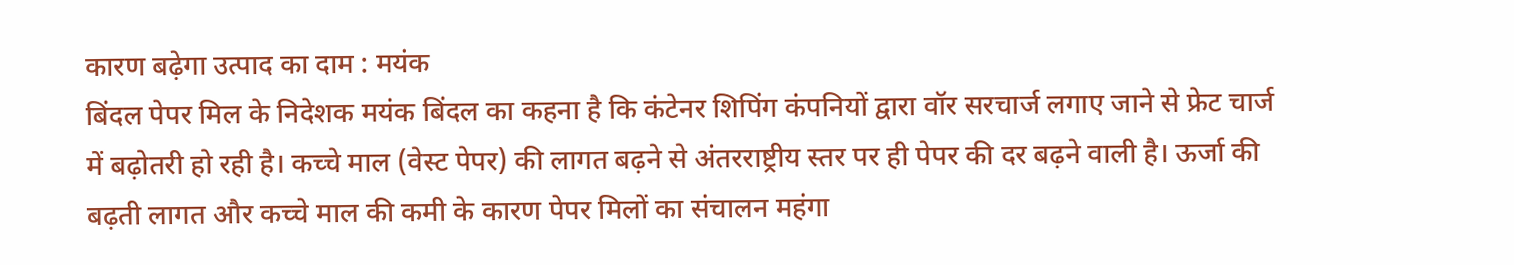कारण बढ़ेगा उत्पाद का दाम : मयंक
बिंदल पेपर मिल के निदेशक मयंक बिंदल का कहना है कि कंटेनर शिपिंग कंपनियों द्वारा वॉर सरचार्ज लगाए जाने से फ्रेट चार्ज में बढ़ोतरी हो रही है। कच्चे माल (वेस्ट पेपर) की लागत बढ़ने से अंतरराष्ट्रीय स्तर पर ही पेपर की दर बढ़ने वाली है। ऊर्जा की बढ़ती लागत और कच्चे माल की कमी के कारण पेपर मिलों का संचालन महंगा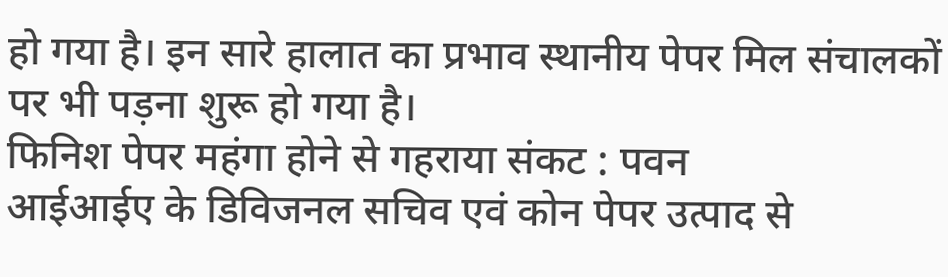हो गया है। इन सारे हालात का प्रभाव स्थानीय पेपर मिल संचालकों पर भी पड़ना शुरू हो गया है।
फिनिश पेपर महंगा होने से गहराया संकट : पवन
आईआईए के डिविजनल सचिव एवं कोन पेपर उत्पाद से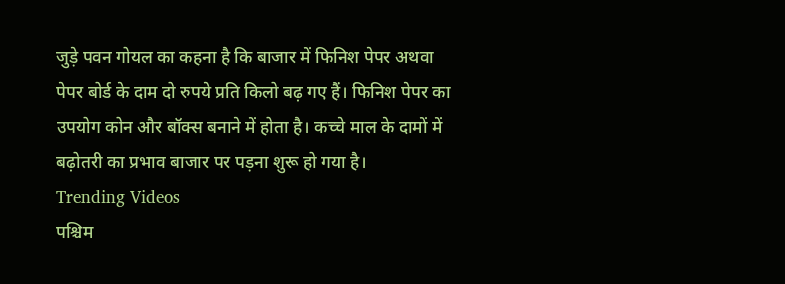जुड़े पवन गोयल का कहना है कि बाजार में फिनिश पेपर अथवा पेपर बोर्ड के दाम दो रुपये प्रति किलो बढ़ गए हैं। फिनिश पेपर का उपयोग कोन और बॉक्स बनाने में होता है। कच्चे माल के दामों में बढ़ोतरी का प्रभाव बाजार पर पड़ना शुरू हो गया है।
Trending Videos
पश्चिम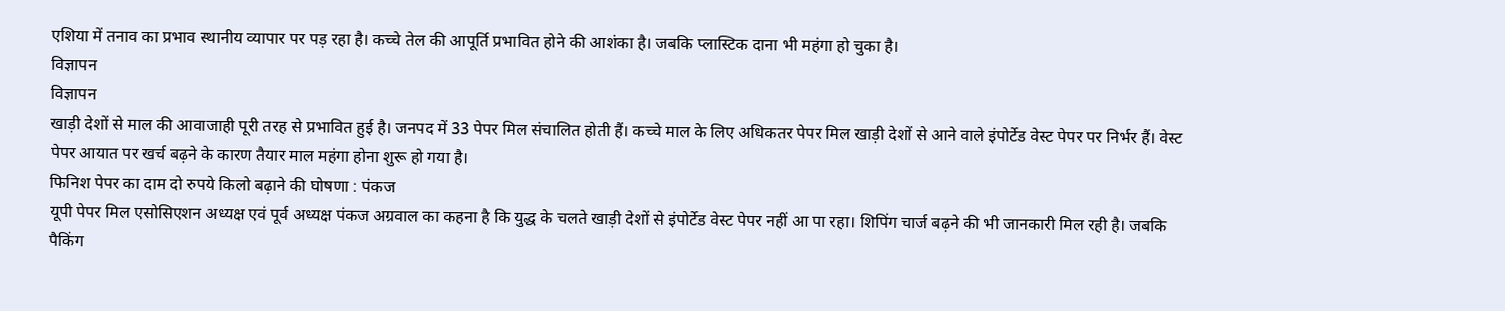एशिया में तनाव का प्रभाव स्थानीय व्यापार पर पड़ रहा है। कच्चे तेल की आपूर्ति प्रभावित होने की आशंका है। जबकि प्लास्टिक दाना भी महंगा हो चुका है।
विज्ञापन
विज्ञापन
खाड़ी देशों से माल की आवाजाही पूरी तरह से प्रभावित हुई है। जनपद में 33 पेपर मिल संचालित होती हैं। कच्चे माल के लिए अधिकतर पेपर मिल खाड़ी देशों से आने वाले इंपोर्टेड वेस्ट पेपर पर निर्भर हैं। वेस्ट पेपर आयात पर खर्च बढ़ने के कारण तैयार माल महंगा होना शुरू हो गया है।
फिनिश पेपर का दाम दो रुपये किलो बढ़ाने की घोषणा : पंकज
यूपी पेपर मिल एसोसिएशन अध्यक्ष एवं पूर्व अध्यक्ष पंकज अग्रवाल का कहना है कि युद्ध के चलते खाड़ी देशों से इंपोर्टेड वेस्ट पेपर नहीं आ पा रहा। शिपिंग चार्ज बढ़ने की भी जानकारी मिल रही है। जबकि पैकिंग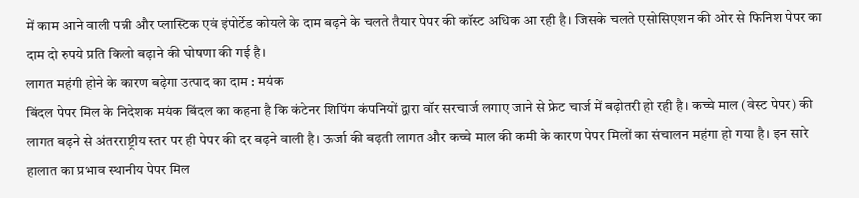में काम आने वाली पन्नी और प्लास्टिक एवं इंपोर्टेड कोयले के दाम बढ़ने के चलते तैयार पेपर की कॉस्ट अधिक आ रही है। जिसके चलते एसोसिएशन की ओर से फिनिश पेपर का दाम दो रुपये प्रति किलो बढ़ाने की घोषणा की गई है।
लागत महंगी होने के कारण बढ़ेगा उत्पाद का दाम : मयंक
बिंदल पेपर मिल के निदेशक मयंक बिंदल का कहना है कि कंटेनर शिपिंग कंपनियों द्वारा वॉर सरचार्ज लगाए जाने से फ्रेट चार्ज में बढ़ोतरी हो रही है। कच्चे माल (वेस्ट पेपर) की लागत बढ़ने से अंतरराष्ट्रीय स्तर पर ही पेपर की दर बढ़ने वाली है। ऊर्जा की बढ़ती लागत और कच्चे माल की कमी के कारण पेपर मिलों का संचालन महंगा हो गया है। इन सारे हालात का प्रभाव स्थानीय पेपर मिल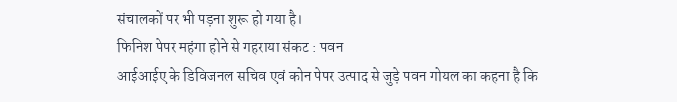संचालकों पर भी पड़ना शुरू हो गया है।
फिनिश पेपर महंगा होने से गहराया संकट : पवन
आईआईए के डिविजनल सचिव एवं कोन पेपर उत्पाद से जुड़े पवन गोयल का कहना है कि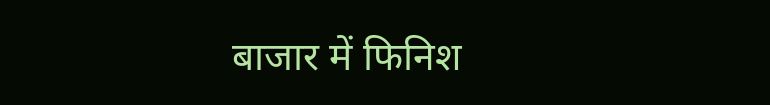बाजार में फिनिश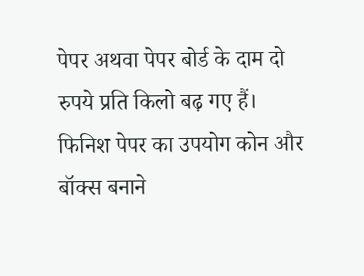पेपर अथवा पेपर बोर्ड के दाम दो रुपये प्रति किलो बढ़ गए हैं। फिनिश पेपर का उपयोग कोन और बॉक्स बनाने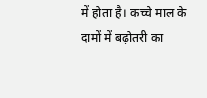में होता है। कच्चे माल के दामों में बढ़ोतरी का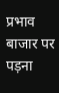प्रभाव बाजार पर पड़ना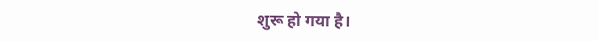शुरू हो गया है।